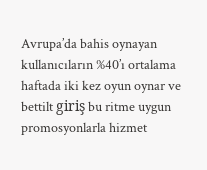Avrupa’da bahis oynayan kullanıcıların %40’ı ortalama haftada iki kez oyun oynar ve bettilt giriş bu ritme uygun promosyonlarla hizmet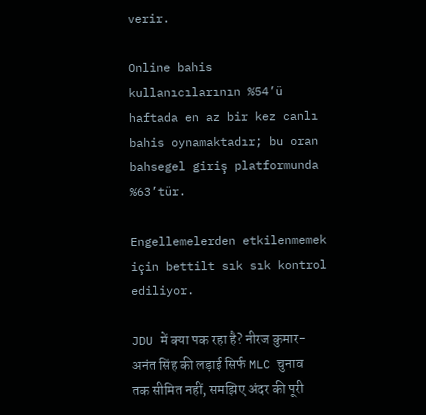verir.

Online bahis kullanıcılarının %54’ü haftada en az bir kez canlı bahis oynamaktadır; bu oran bahsegel giriş platformunda %63’tür.

Engellemelerden etkilenmemek için bettilt sık sık kontrol ediliyor.

JDU में क्या पक रहा है? नीरज कुमार-अनंत सिंह की लड़ाई सिर्फ MLC चुनाव तक सीमित नहीं, समझिए अंदर की पूरी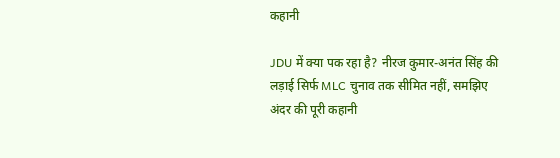कहानी

JDU में क्या पक रहा है? नीरज कुमार-अनंत सिंह की लड़ाई सिर्फ MLC चुनाव तक सीमित नहीं, समझिए अंदर की पूरी कहानी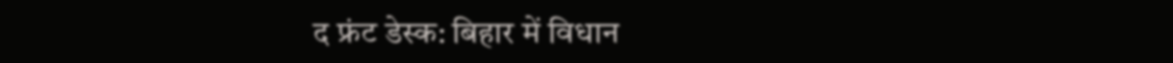द फ्रंट डेस्क: बिहार में विधान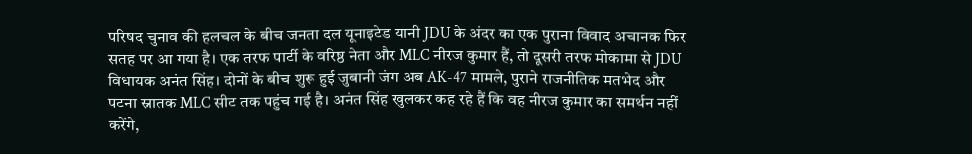परिषद चुनाव की हलचल के बीच जनता दल यूनाइटेड यानी JDU के अंदर का एक पुराना विवाद अचानक फिर सतह पर आ गया है। एक तरफ पार्टी के वरिष्ठ नेता और MLC नीरज कुमार हैं, तो दूसरी तरफ मोकामा से JDU विधायक अनंत सिंह। दोनों के बीच शुरू हुई जुबानी जंग अब AK-47 मामले, पुराने राजनीतिक मतभेद और पटना स्नातक MLC सीट तक पहुंच गई है। अनंत सिंह खुलकर कह रहे हैं कि वह नीरज कुमार का समर्थन नहीं करेंगे,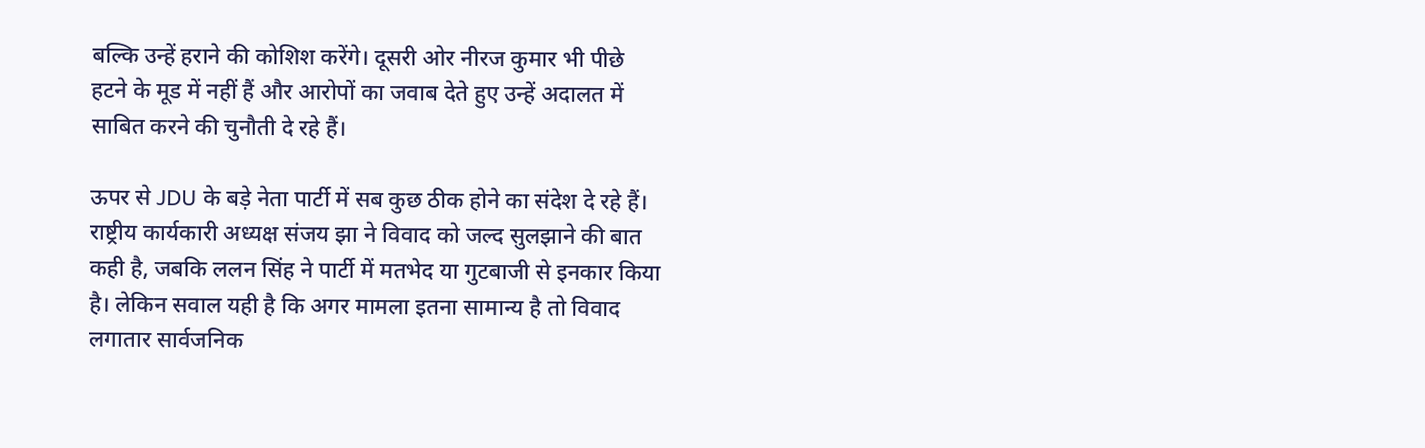बल्कि उन्हें हराने की कोशिश करेंगे। दूसरी ओर नीरज कुमार भी पीछे हटने के मूड में नहीं हैं और आरोपों का जवाब देते हुए उन्हें अदालत में साबित करने की चुनौती दे रहे हैं।

ऊपर से JDU के बड़े नेता पार्टी में सब कुछ ठीक होने का संदेश दे रहे हैं। राष्ट्रीय कार्यकारी अध्यक्ष संजय झा ने विवाद को जल्द सुलझाने की बात कही है, जबकि ललन सिंह ने पार्टी में मतभेद या गुटबाजी से इनकार किया है। लेकिन सवाल यही है कि अगर मामला इतना सामान्य है तो विवाद लगातार सार्वजनिक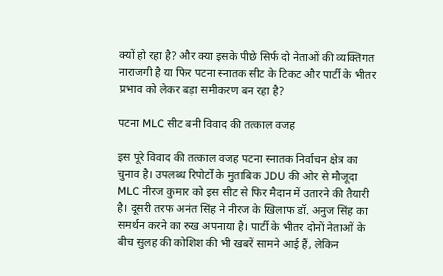क्यों हो रहा है? और क्या इसके पीछे सिर्फ दो नेताओं की व्यक्तिगत नाराजगी है या फिर पटना स्नातक सीट के टिकट और पार्टी के भीतर प्रभाव को लेकर बड़ा समीकरण बन रहा है?

पटना MLC सीट बनी विवाद की तत्काल वजह

इस पूरे विवाद की तत्काल वजह पटना स्नातक निर्वाचन क्षेत्र का चुनाव है। उपलब्ध रिपोर्टों के मुताबिक JDU की ओर से मौजूदा MLC नीरज कुमार को इस सीट से फिर मैदान में उतारने की तैयारी है। दूसरी तरफ अनंत सिंह ने नीरज के खिलाफ डॉ. अनुज सिंह का समर्थन करने का रुख अपनाया है। पार्टी के भीतर दोनों नेताओं के बीच सुलह की कोशिश की भी खबरें सामने आई हैं, लेकिन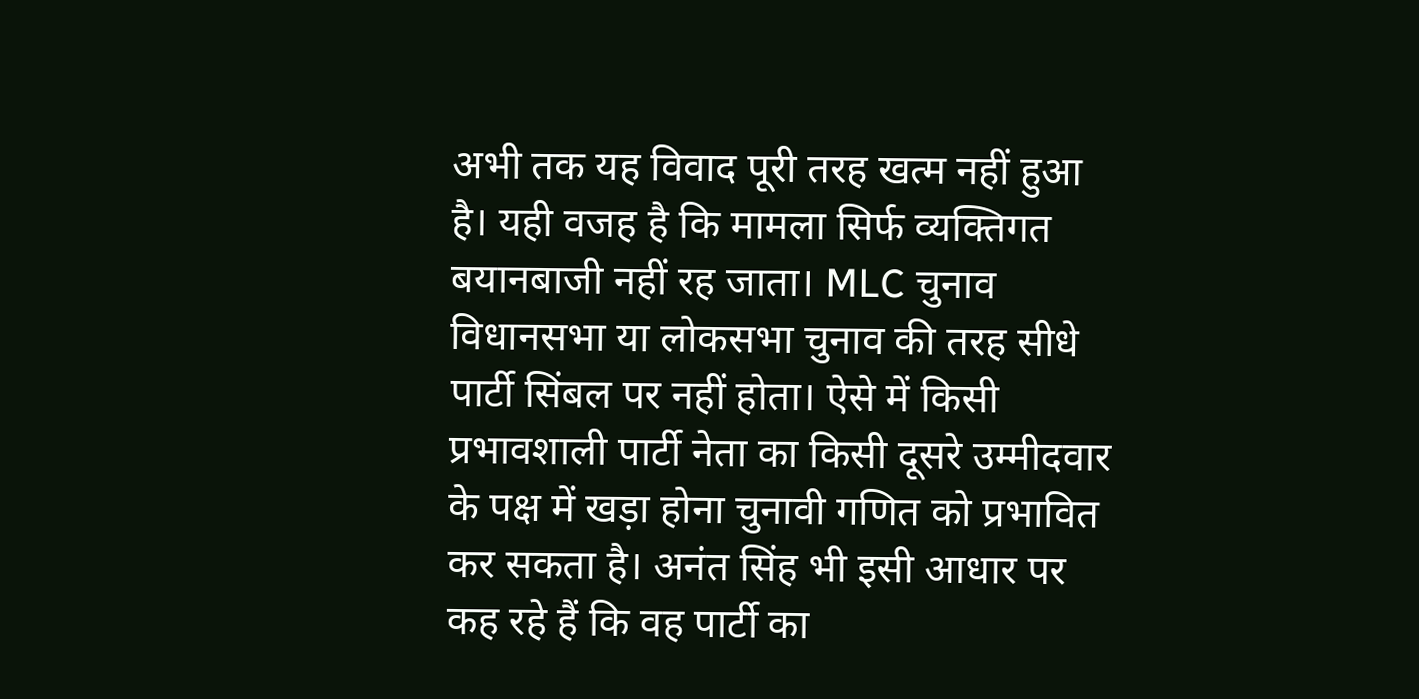अभी तक यह विवाद पूरी तरह खत्म नहीं हुआ है। यही वजह है कि मामला सिर्फ व्यक्तिगत बयानबाजी नहीं रह जाता। MLC चुनाव विधानसभा या लोकसभा चुनाव की तरह सीधे पार्टी सिंबल पर नहीं होता। ऐसे में किसी प्रभावशाली पार्टी नेता का किसी दूसरे उम्मीदवार के पक्ष में खड़ा होना चुनावी गणित को प्रभावित कर सकता है। अनंत सिंह भी इसी आधार पर कह रहे हैं कि वह पार्टी का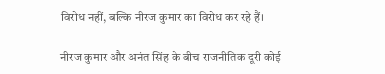विरोध नहीं, बल्कि नीरज कुमार का विरोध कर रहे हैं।

नीरज कुमार और अनंत सिंह के बीच राजनीतिक दूरी कोई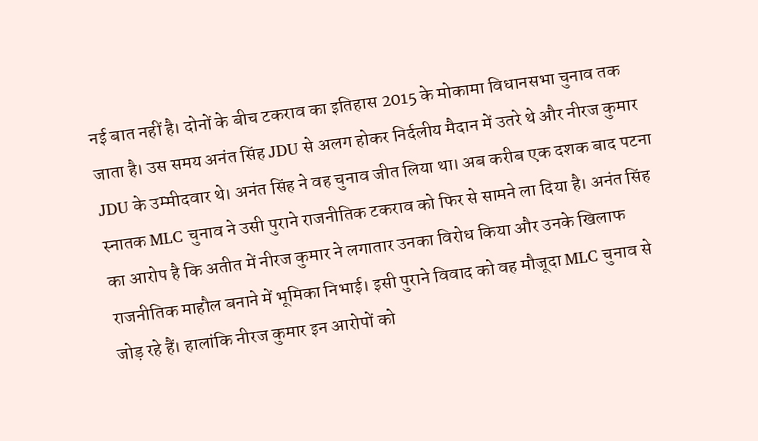नई बात नहीं है। दोनों के बीच टकराव का इतिहास 2015 के मोकामा विधानसभा चुनाव तक जाता है। उस समय अनंत सिंह JDU से अलग होकर निर्दलीय मैदान में उतरे थे और नीरज कुमार JDU के उम्मीदवार थे। अनंत सिंह ने वह चुनाव जीत लिया था। अब करीब एक दशक बाद पटना स्नातक MLC चुनाव ने उसी पुराने राजनीतिक टकराव को फिर से सामने ला दिया है। अनंत सिंह का आरोप है कि अतीत में नीरज कुमार ने लगातार उनका विरोध किया और उनके खिलाफ राजनीतिक माहौल बनाने में भूमिका निभाई। इसी पुराने विवाद को वह मौजूदा MLC चुनाव से जोड़ रहे हैं। हालांकि नीरज कुमार इन आरोपों को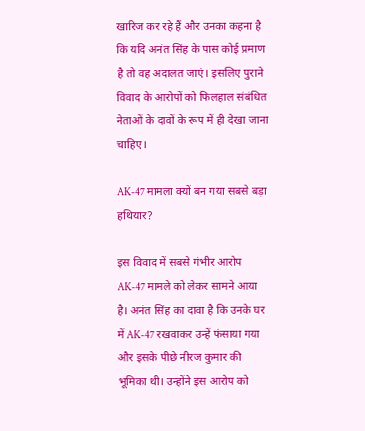खारिज कर रहे हैं और उनका कहना है कि यदि अनंत सिंह के पास कोई प्रमाण है तो वह अदालत जाएं। इसलिए पुराने विवाद के आरोपों को फिलहाल संबंधित नेताओं के दावों के रूप में ही देखा जाना चाहिए।

AK-47 मामला क्यों बन गया सबसे बड़ा हथियार?

इस विवाद में सबसे गंभीर आरोप AK-47 मामले को लेकर सामने आया है। अनंत सिंह का दावा है कि उनके घर में AK-47 रखवाकर उन्हें फंसाया गया और इसके पीछे नीरज कुमार की भूमिका थी। उन्होंने इस आरोप को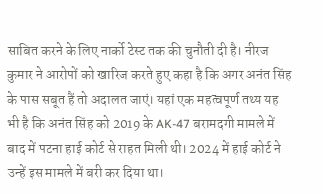साबित करने के लिए नार्को टेस्ट तक की चुनौती दी है। नीरज कुमार ने आरोपों को खारिज करते हुए कहा है कि अगर अनंत सिंह के पास सबूत हैं तो अदालत जाएं। यहां एक महत्वपूर्ण तथ्य यह भी है कि अनंत सिंह को 2019 के AK-47 बरामदगी मामले में बाद में पटना हाई कोर्ट से राहत मिली थी। 2024 में हाई कोर्ट ने उन्हें इस मामले में बरी कर दिया था।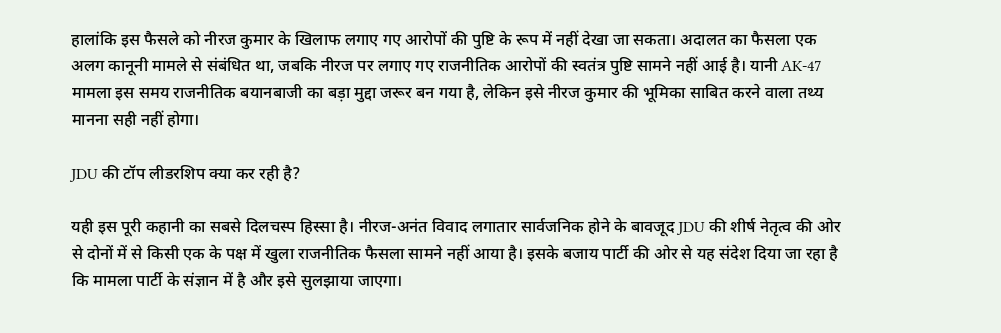हालांकि इस फैसले को नीरज कुमार के खिलाफ लगाए गए आरोपों की पुष्टि के रूप में नहीं देखा जा सकता। अदालत का फैसला एक अलग कानूनी मामले से संबंधित था, जबकि नीरज पर लगाए गए राजनीतिक आरोपों की स्वतंत्र पुष्टि सामने नहीं आई है। यानी AK-47 मामला इस समय राजनीतिक बयानबाजी का बड़ा मुद्दा जरूर बन गया है, लेकिन इसे नीरज कुमार की भूमिका साबित करने वाला तथ्य मानना सही नहीं होगा।

JDU की टॉप लीडरशिप क्या कर रही है?

यही इस पूरी कहानी का सबसे दिलचस्प हिस्सा है। नीरज-अनंत विवाद लगातार सार्वजनिक होने के बावजूद JDU की शीर्ष नेतृत्व की ओर से दोनों में से किसी एक के पक्ष में खुला राजनीतिक फैसला सामने नहीं आया है। इसके बजाय पार्टी की ओर से यह संदेश दिया जा रहा है कि मामला पार्टी के संज्ञान में है और इसे सुलझाया जाएगा।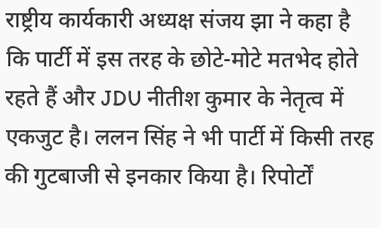राष्ट्रीय कार्यकारी अध्यक्ष संजय झा ने कहा है कि पार्टी में इस तरह के छोटे-मोटे मतभेद होते रहते हैं और JDU नीतीश कुमार के नेतृत्व में एकजुट है। ललन सिंह ने भी पार्टी में किसी तरह की गुटबाजी से इनकार किया है। रिपोर्टों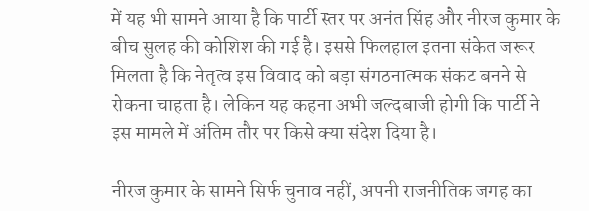में यह भी सामने आया है कि पार्टी स्तर पर अनंत सिंह और नीरज कुमार के बीच सुलह की कोशिश की गई है। इससे फिलहाल इतना संकेत जरूर मिलता है कि नेतृत्व इस विवाद को बड़ा संगठनात्मक संकट बनने से रोकना चाहता है। लेकिन यह कहना अभी जल्दबाजी होगी कि पार्टी ने इस मामले में अंतिम तौर पर किसे क्या संदेश दिया है।

नीरज कुमार के सामने सिर्फ चुनाव नहीं, अपनी राजनीतिक जगह का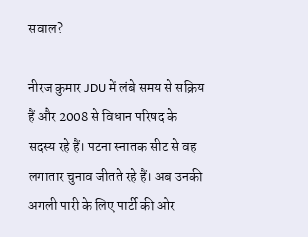सवाल?

नीरज कुमार JDU में लंबे समय से सक्रिय हैं और 2008 से विधान परिषद के सदस्य रहे हैं। पटना स्नातक सीट से वह लगातार चुनाव जीतते रहे हैं। अब उनकी अगली पारी के लिए पार्टी की ओर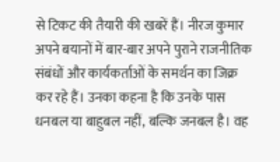से टिकट की तैयारी की खबरें हैं। नीरज कुमार अपने बयानों में बार-बार अपने पुराने राजनीतिक संबंधों और कार्यकर्ताओं के समर्थन का जिक्र कर रहे हैं। उनका कहना है कि उनके पास धनबल या बाहुबल नहीं, बल्कि जनबल है। वह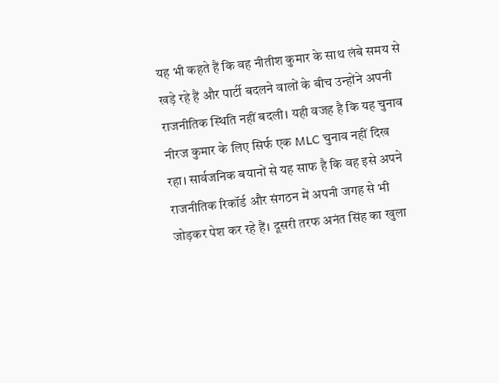यह भी कहते हैं कि वह नीतीश कुमार के साथ लंबे समय से खड़े रहे हैं और पार्टी बदलने वालों के बीच उन्होंने अपनी राजनीतिक स्थिति नहीं बदली। यही वजह है कि यह चुनाव नीरज कुमार के लिए सिर्फ एक MLC चुनाव नहीं दिख रहा। सार्वजनिक बयानों से यह साफ है कि वह इसे अपने राजनीतिक रिकॉर्ड और संगठन में अपनी जगह से भी जोड़कर पेश कर रहे हैं। दूसरी तरफ अनंत सिंह का खुला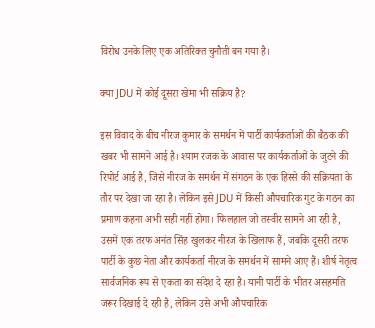विरोध उनके लिए एक अतिरिक्त चुनौती बन गया है।

क्या JDU में कोई दूसरा खेमा भी सक्रिय है?

इस विवाद के बीच नीरज कुमार के समर्थन में पार्टी कार्यकर्ताओं की बैठक की खबर भी सामने आई है। श्याम रजक के आवास पर कार्यकर्ताओं के जुटने की रिपोर्ट आई है, जिसे नीरज के समर्थन में संगठन के एक हिस्से की सक्रियता के तौर पर देखा जा रहा है। लेकिन इसे JDU में किसी औपचारिक गुट के गठन का प्रमाण कहना अभी सही नहीं होगा। फिलहाल जो तस्वीर सामने आ रही है, उसमें एक तरफ अनंत सिंह खुलकर नीरज के खिलाफ हैं, जबकि दूसरी तरफ पार्टी के कुछ नेता और कार्यकर्ता नीरज के समर्थन में सामने आए हैं। शीर्ष नेतृत्व सार्वजनिक रूप से एकता का संदेश दे रहा है। यानी पार्टी के भीतर असहमति जरूर दिखाई दे रही है, लेकिन उसे अभी औपचारिक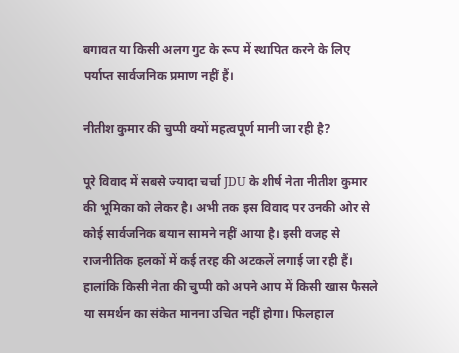बगावत या किसी अलग गुट के रूप में स्थापित करने के लिए पर्याप्त सार्वजनिक प्रमाण नहीं हैं।

नीतीश कुमार की चुप्पी क्यों महत्वपूर्ण मानी जा रही है?

पूरे विवाद में सबसे ज्यादा चर्चा JDU के शीर्ष नेता नीतीश कुमार की भूमिका को लेकर है। अभी तक इस विवाद पर उनकी ओर से कोई सार्वजनिक बयान सामने नहीं आया है। इसी वजह से राजनीतिक हलकों में कई तरह की अटकलें लगाई जा रही हैं। हालांकि किसी नेता की चुप्पी को अपने आप में किसी खास फैसले या समर्थन का संकेत मानना उचित नहीं होगा। फिलहाल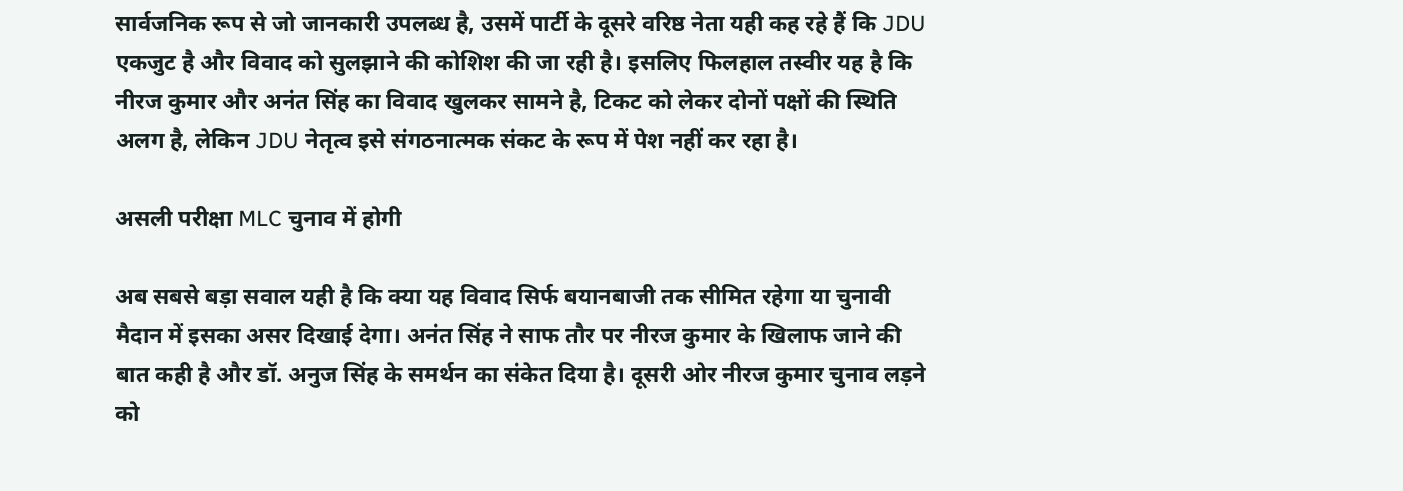सार्वजनिक रूप से जो जानकारी उपलब्ध है, उसमें पार्टी के दूसरे वरिष्ठ नेता यही कह रहे हैं कि JDU एकजुट है और विवाद को सुलझाने की कोशिश की जा रही है। इसलिए फिलहाल तस्वीर यह है कि नीरज कुमार और अनंत सिंह का विवाद खुलकर सामने है, टिकट को लेकर दोनों पक्षों की स्थिति अलग है, लेकिन JDU नेतृत्व इसे संगठनात्मक संकट के रूप में पेश नहीं कर रहा है।

असली परीक्षा MLC चुनाव में होगी

अब सबसे बड़ा सवाल यही है कि क्या यह विवाद सिर्फ बयानबाजी तक सीमित रहेगा या चुनावी मैदान में इसका असर दिखाई देगा। अनंत सिंह ने साफ तौर पर नीरज कुमार के खिलाफ जाने की बात कही है और डॉ. अनुज सिंह के समर्थन का संकेत दिया है। दूसरी ओर नीरज कुमार चुनाव लड़ने को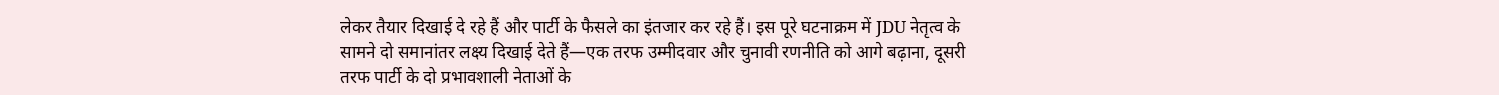लेकर तैयार दिखाई दे रहे हैं और पार्टी के फैसले का इंतजार कर रहे हैं। इस पूरे घटनाक्रम में JDU नेतृत्व के सामने दो समानांतर लक्ष्य दिखाई देते हैं—एक तरफ उम्मीदवार और चुनावी रणनीति को आगे बढ़ाना, दूसरी तरफ पार्टी के दो प्रभावशाली नेताओं के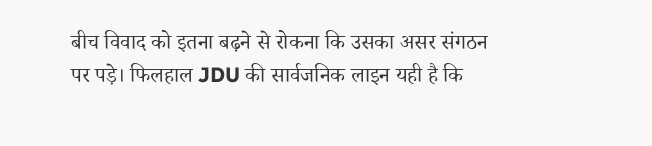बीच विवाद को इतना बढ़ने से रोकना कि उसका असर संगठन पर पड़े। फिलहाल JDU की सार्वजनिक लाइन यही है कि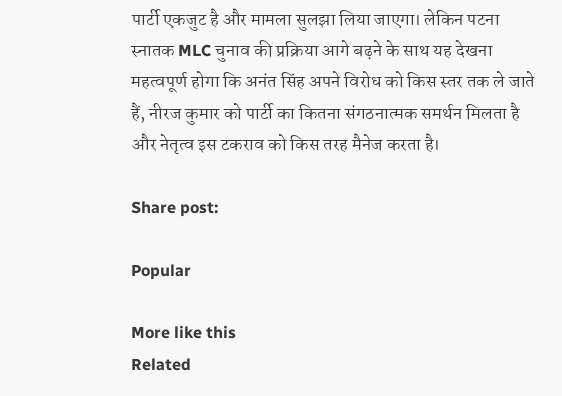पार्टी एकजुट है और मामला सुलझा लिया जाएगा। लेकिन पटना स्नातक MLC चुनाव की प्रक्रिया आगे बढ़ने के साथ यह देखना महत्वपूर्ण होगा कि अनंत सिंह अपने विरोध को किस स्तर तक ले जाते हैं, नीरज कुमार को पार्टी का कितना संगठनात्मक समर्थन मिलता है और नेतृत्व इस टकराव को किस तरह मैनेज करता है।

Share post:

Popular

More like this
Related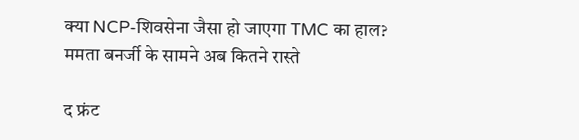क्या NCP-शिवसेना जैसा हो जाएगा TMC का हाल? ममता बनर्जी के सामने अब कितने रास्ते

द फ्रंट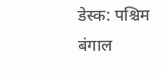डेस्क: पश्चिम बंगाल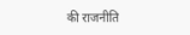की राजनीति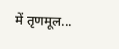में तृणमूल...